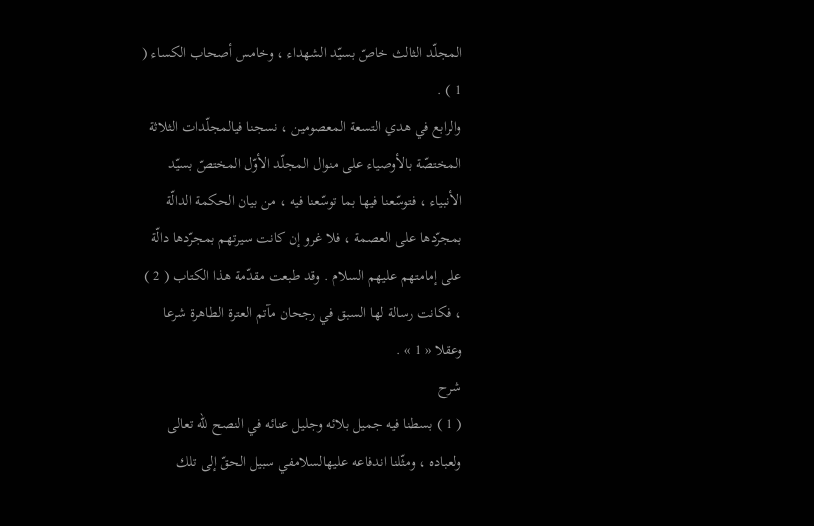المجلّد الثالث خاصّ بسيّد الشهداء ، وخامس أصحاب الكساء ( 1 ) .
والرابع في هدي التسعة المعصومين ، نسجنا فيالمجلّدات الثلاثة المختصّة بالأوصياء على منوال المجلّد الأوّل المختصّ بسيّد الأنبياء ، فتوسّعنا فيها بما توسّعنا فيه ، من بيان الحكمة الدالّة بمجرّدها على العصمة ، فلا غرو إن كانت سيرتهم بمجرّدها دالّة على إمامتهم عليهم السلام . وقد طبعت مقدّمة هذا الكتاب ( 2 ) ، فكانت رسالة لها السبق في رجحان مآتم العترة الطاهرة شرعا وعقلا « 1 » .
شرح
( 1 ) بسطنا فيه جميل بلائه وجليل عنائه في النصح للّه تعالى ولعباده ، ومثّلنا اندفاعه عليهالسلامفي سبيل الحقّ إلى تلك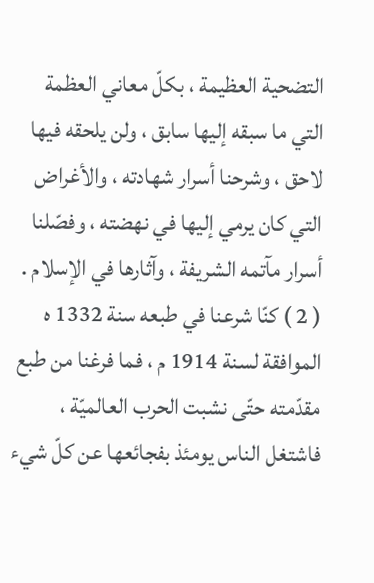التضحية العظيمة ، بكلّ معاني العظمة التي ما سبقه إليها سابق ، ولن يلحقه فيها لاحق ، وشرحنا أسرار شهادته ، والأغراض التي كان يرمي إليها في نهضته ، وفصّلنا أسرار مآتمه الشريفة ، وآثارها في الإسلام .
( 2 ) كنّا شرعنا في طبعه سنة 1332 ه الموافقة لسنة 1914 م ، فما فرغنا من طبع مقدّمته حتّى نشبت الحرب العالميّة ، فاشتغل الناس يومئذ بفجائعها عن كلّ شيء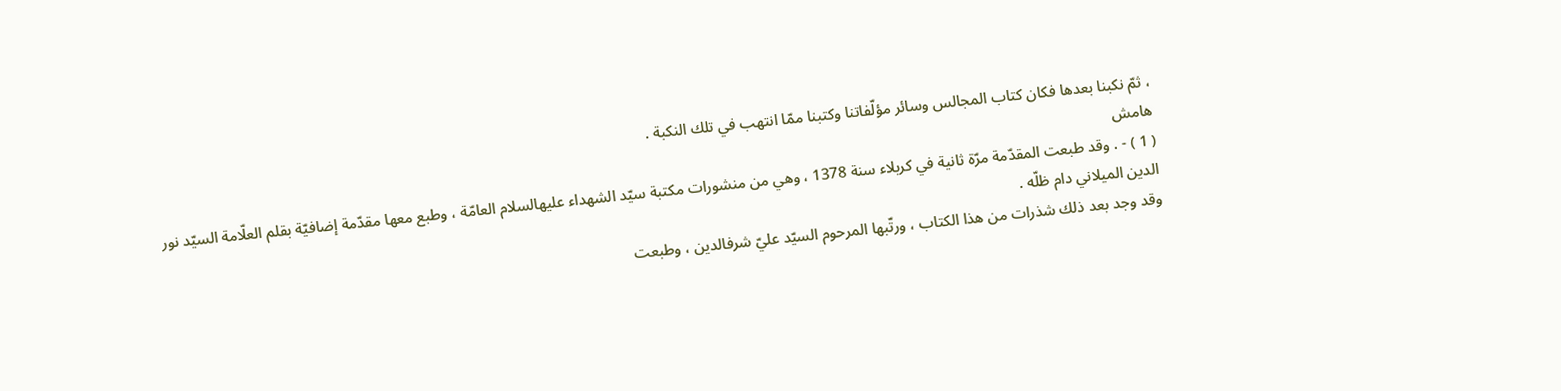، ثمّ نكبنا بعدها فكان كتاب المجالس وسائر مؤلّفاتنا وكتبنا ممّا انتهب في تلك النكبة .
هامش
( 1 ) - . وقد طبعت المقدّمة مرّة ثانية في كربلاء سنة 1378 ، وهي من منشورات مكتبة سيّد الشهداء عليهالسلام العامّة ، وطبع معها مقدّمة إضافيّة بقلم العلّامة السيّد نور الدين الميلاني دام ظلّه .
وقد وجد بعد ذلك شذرات من هذا الكتاب ، ورتّبها المرحوم السيّد عليّ شرفالدين ، وطبعت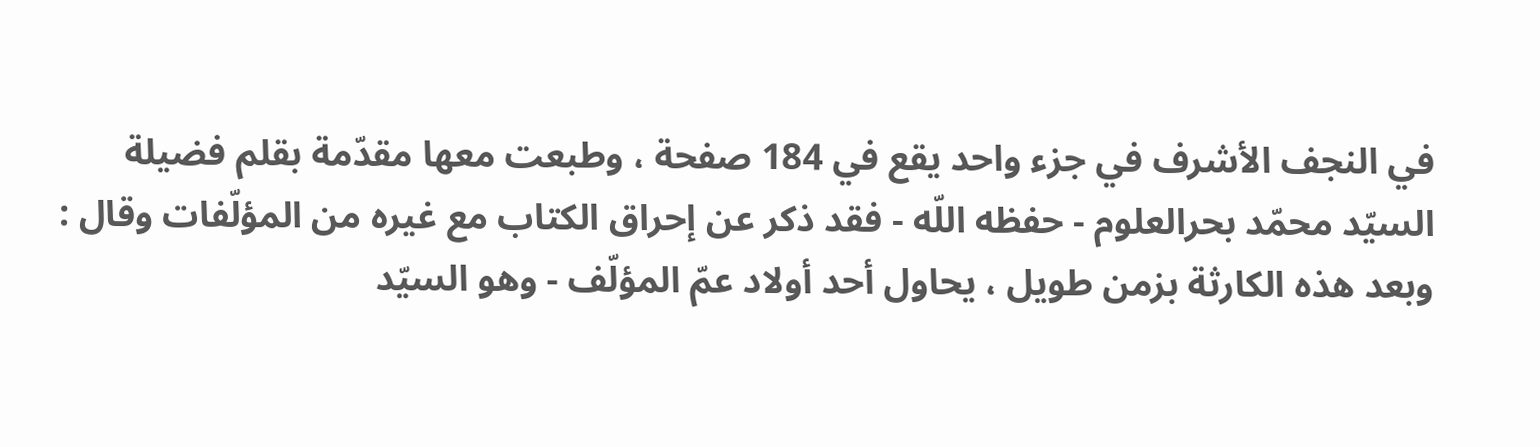في النجف الأشرف في جزء واحد يقع في 184 صفحة ، وطبعت معها مقدّمة بقلم فضيلة السيّد محمّد بحرالعلوم - حفظه اللّه - فقد ذكر عن إحراق الكتاب مع غيره من المؤلّفات وقال :
وبعد هذه الكارثة بزمن طويل ، يحاول أحد أولاد عمّ المؤلّف - وهو السيّد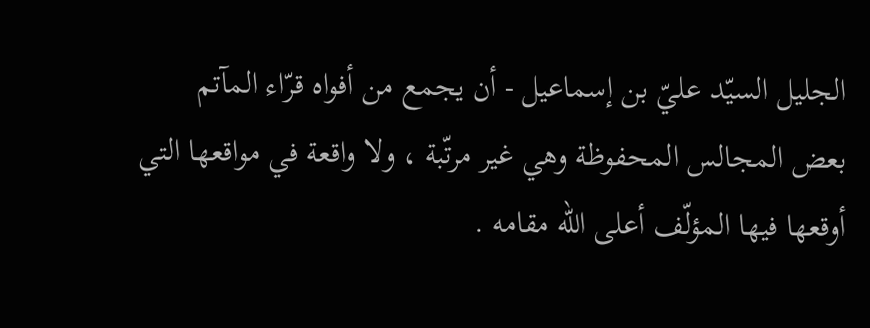الجليل السيّد عليّ بن إسماعيل - أن يجمع من أفواه قرّاء المآتم بعض المجالس المحفوظة وهي غير مرتّبة ، ولا واقعة في مواقعها التي أوقعها فيها المؤلّف أعلى اللّه مقامه .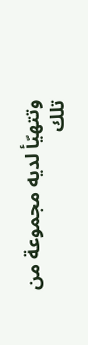وتتهيّأ لديه مجموعة من تلك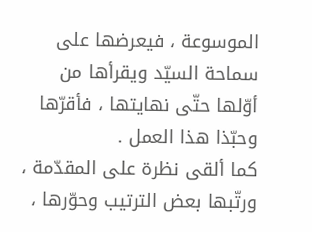الموسوعة ، فيعرضها على سماحة السيّد ويقرأها من أوّلها حتّى نهايتها ، فأقرّها وحبّذا هذا العمل .
كما ألقى نظرة على المقدّمة ، ورتّبها بعض الترتيب وحوّرها ،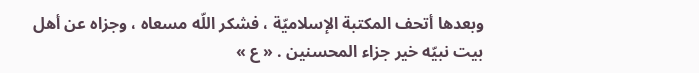وبعدها أتحف المكتبة الإسلاميّة ، فشكر اللّه مسعاه ، وجزاه عن أهل بيت نبيّه خير جزاء المحسنين . « ع »